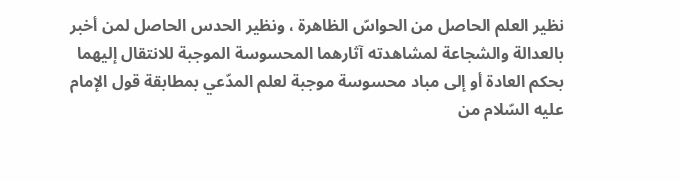نظير العلم الحاصل من الحواسّ الظاهرة ، ونظير الحدس الحاصل لمن أخبر بالعدالة والشجاعة لمشاهدته آثارهما المحسوسة الموجبة للانتقال إليهما بحكم العادة أو إلى مباد محسوسة موجبة لعلم المدّعي بمطابقة قول الإمام عليه السّلام من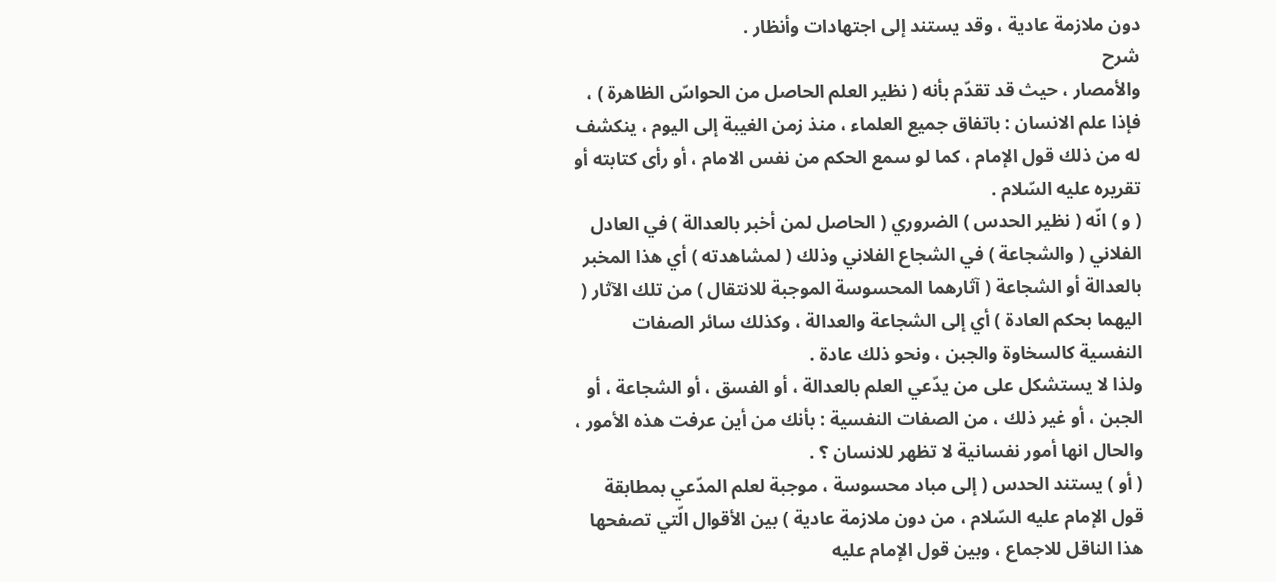دون ملازمة عادية ، وقد يستند إلى اجتهادات وأنظار .
شرح
والأمصار ، حيث قد تقدّم بأنه ( نظير العلم الحاصل من الحواسّ الظاهرة ) ، فإذا علم الانسان : باتفاق جميع العلماء ، منذ زمن الغيبة إلى اليوم ، ينكشف له من ذلك قول الإمام ، كما لو سمع الحكم من نفس الامام ، أو رأى كتابته أو تقريره عليه السّلام .
( و ) انّه ( نظير الحدس ) الضروري ( الحاصل لمن أخبر بالعدالة ) في العادل الفلاني ( والشجاعة ) في الشجاع الفلاني وذلك ( لمشاهدته ) أي هذا المخبر بالعدالة أو الشجاعة ( آثارهما المحسوسة الموجبة للانتقال ) من تلك الآثار ( اليهما بحكم العادة ) أي إلى الشجاعة والعدالة ، وكذلك سائر الصفات النفسية كالسخاوة والجبن ، ونحو ذلك عادة .
ولذا لا يستشكل على من يدّعي العلم بالعدالة ، أو الفسق ، أو الشجاعة ، أو الجبن ، أو غير ذلك ، من الصفات النفسية : بأنك من أين عرفت هذه الأمور ، والحال انها أمور نفسانية لا تظهر للانسان ؟ .
( أو ) يستند الحدس ( إلى مباد محسوسة ، موجبة لعلم المدّعي بمطابقة قول الإمام عليه السّلام ، من دون ملازمة عادية ) بين الأقوال الّتي تصفحها هذا الناقل للاجماع ، وبين قول الإمام عليه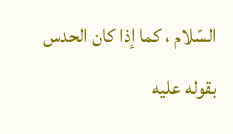السّلام ، كما إذا كان الحدس بقوله عليه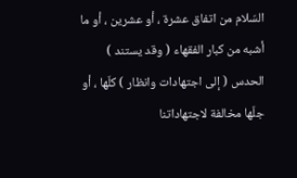السّلام من اتفاق عشرة ، أو عشرين ، أو ما أشبه من كبار الفقهاء ( وقد يستند ) الحدس ( إلى اجتهادات وانظار ) كلّها ، أو جلّها مخالفة لاجتهاداتنا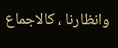وانظارنا ، كالاجماع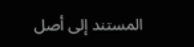المستند إلى أصل